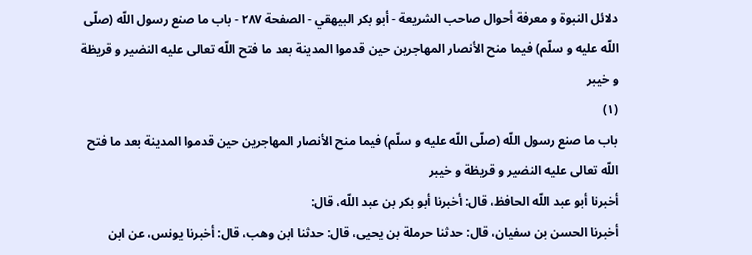دلائل النبوة و معرفة أحوال صاحب الشريعة - أبو بكر البيهقي - الصفحة ٢٨٧ - باب ما صنع رسول اللّه (صلّى اللّه عليه و سلّم) فيما منح الأنصار المهاجرين حين قدموا المدينة بعد ما فتح اللّه تعالى عليه النضير و قريظة و خيبر
(١)
باب ما صنع رسول اللّه (صلّى اللّه عليه و سلّم) فيما منح الأنصار المهاجرين حين قدموا المدينة بعد ما فتح اللّه تعالى عليه النضير و قريظة و خيبر
أخبرنا أبو عبد اللّه الحافظ، قال: أخبرنا أبو بكر بن عبد اللّه، قال:
أخبرنا الحسن بن سفيان، قال: حدثنا حرملة بن يحيى، قال: حدثنا ابن وهب، قال: أخبرنا يونس، عن ابن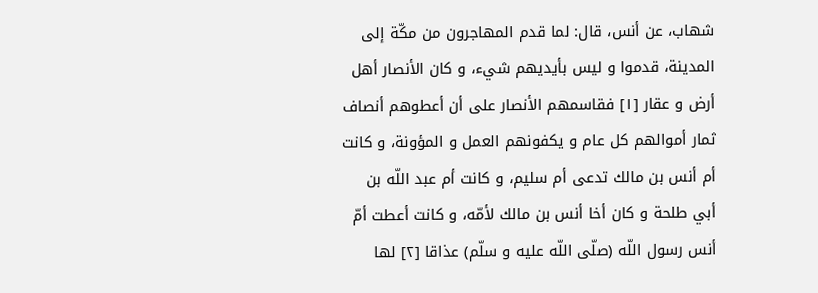شهاب، عن أنس، قال: لما قدم المهاجرون من مكّة إلى المدينة، قدموا و ليس بأيديهم شيء، و كان الأنصار أهل أرض و عقار [١] فقاسمهم الأنصار على أن أعطوهم أنصاف ثمار أموالهم كل عام و يكفونهم العمل و المؤونة، و كانت أم أنس بن مالك تدعى أم سليم، و كانت أم عبد اللّه بن أبي طلحة و كان أخا أنس بن مالك لأمّه، و كانت أعطت أمّ أنس رسول اللّه (صلّى اللّه عليه و سلّم) عذاقا [٢] لها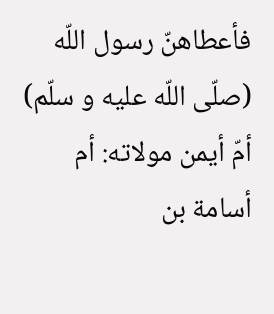فأعطاهنّ رسول اللّه (صلّى اللّه عليه و سلّم) أمّ أيمن مولاته: أم أسامة بن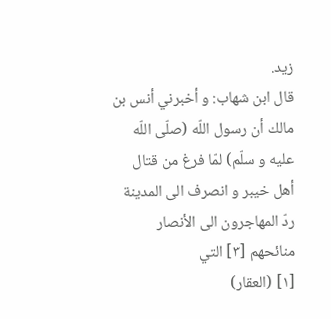زيد.
قال ابن شهاب: و أخبرني أنس بن مالك أن رسول اللّه (صلّى اللّه عليه و سلّم) لمّا فرغ من قتال أهل خيبر و انصرف الى المدينة ردّ المهاجرون الى الأنصار منائحهم [٣] التي
[١] (العقار)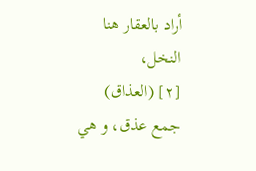أراد بالعقار هنا النخل،
[٢] (العذاق) جمع عذق، و هي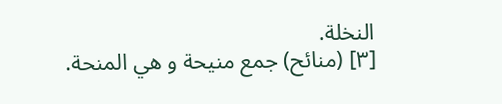النخلة.
[٣] (منائح) جمع منيحة و هي المنحة.